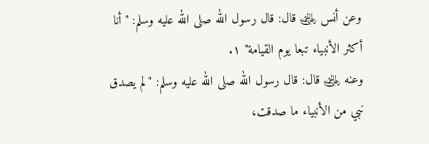وعن أنس ﵁ قال: قال رسول الله صلى الله عليه وسلم: "أنا أكثر الأنبياء تبعا يوم القيامة" ١.
وعنه ﵁ قال: قال رسول الله صلى الله عليه وسلم: "لم يصدق نبي من الأنبياء ما صدقت،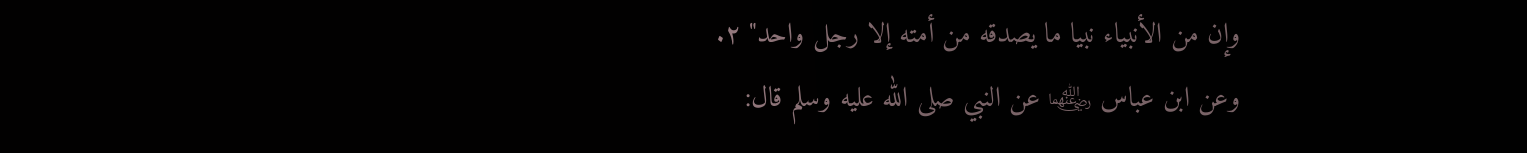وإن من الأنبياء نبيا ما يصدقه من أمته إلا رجل واحد" ٢.
وعن ابن عباس ﵄ عن النبي صلى الله عليه وسلم قال: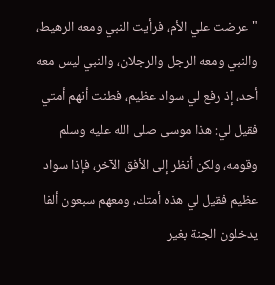"عرضت علي الأم، فرأيت النبي ومعه الرهيط، والنبي ومعه الرجل والرجلان، والنبي ليس معه أحد، إذ رفع لي سواد عظيم، فطنت أنهم أمتي فقيل لي: هذا موسى صلى الله عليه وسلم وقومه، ولكن أنظر إلى الأفق الآخر، فإذا سواد عظيم فقيل لي هذه أمتك، ومعهم سبعون ألفا يدخلون الجنة بغير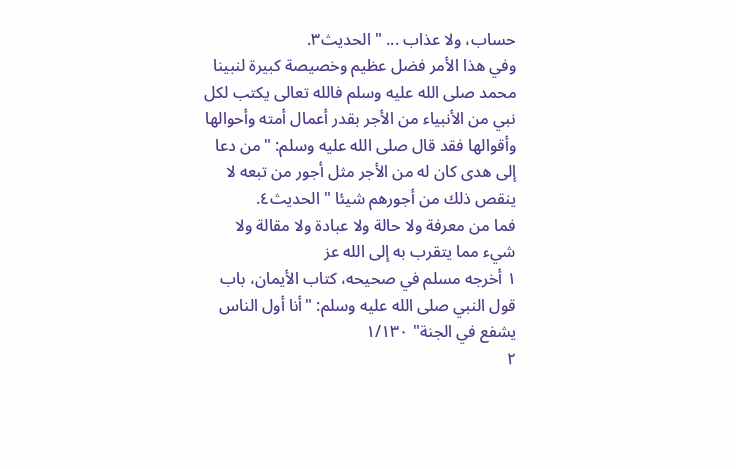حساب، ولا عذاب ... " الحديث٣.
وفي هذا الأمر فضل عظيم وخصيصة كبيرة لنبينا محمد صلى الله عليه وسلم فالله تعالى يكتب لكل نبي من الأنبياء من الأجر بقدر أعمال أمته وأحوالها وأقوالها فقد قال صلى الله عليه وسلم: "من دعا إلى هدى كان له من الأجر مثل أجور من تبعه لا ينقص ذلك من أجورهم شيئا " الحديث٤.
فما من معرفة ولا حالة ولا عبادة ولا مقالة ولا شيء مما يتقرب به إلى الله عز
١ أخرجه مسلم في صحيحه، كتاب الأيمان، باب قول النبي صلى الله عليه وسلم: "أنا أول الناس يشفع في الجنة" ١/١٣٠
٢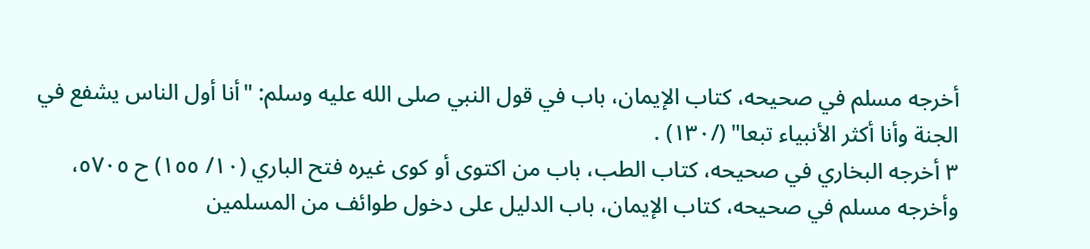أخرجه مسلم في صحيحه، كتاب الإيمان، باب في قول النبي صلى الله عليه وسلم: "أنا أول الناس يشفع في الجنة وأنا أكثر الأنبياء تبعا" (/١٣٠) .
٣ أخرجه البخاري في صحيحه، كتاب الطب، باب من اكتوى أو كوى غيره فتح الباري (١٠/ ١٥٥) ح ٥٧٠٥، وأخرجه مسلم في صحيحه، كتاب الإيمان، باب الدليل على دخول طوائف من المسلمين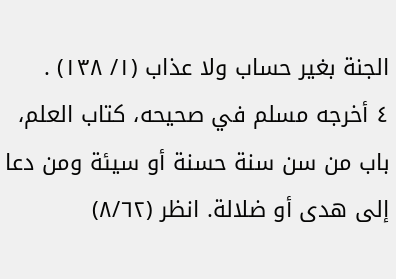الجنة بغير حساب ولا عذاب (١/ ١٣٨) .
٤ أخرجه مسلم في صحيحه، كتاب العلم، باب من سن سنة حسنة أو سيئة ومن دعا إلى هدى أو ضلالة. انظر (٨/٦٢)